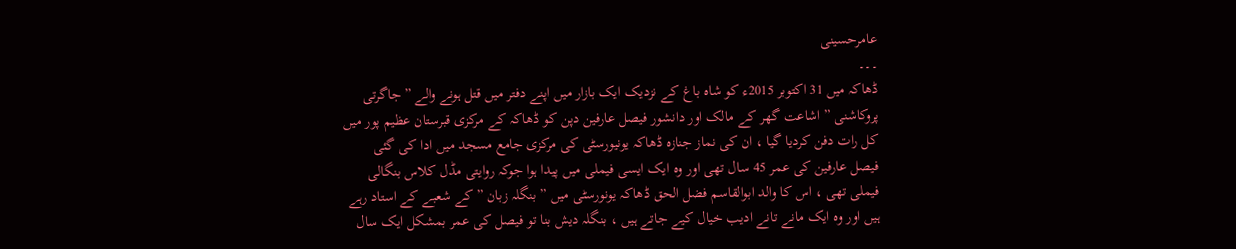عامرحسینی
۔۔۔
ڈھاکہ میں 31 اکتوبر 2015ء کو شاہ باغ کے نزدیک ایک بازار میں اپنے دفتر میں قتل ہونے والے ” جاگرتی پروکاشنی ” اشاعت گھر کے مالک اور دانشور فیصل عارفین دپن کو ڈھاکہ کے مرکزی قبرستان عظیم پور میں کل رات دفن کردیا گیا ، ان کی نماز جنازہ ڈھاکہ یونیورسٹی کی مرکزی جامع مسجد میں ادا کی گئی
فیصل عارفین کی عمر 45 سال تھی اور وہ ایک ایسی فیملی میں پیدا ہوا جوکہ روایتی مڈل کلاس بنگالی فیملی تھی ، اس کا والد ابوالقاسم فضل الحق ڈھاکہ یونورسٹی میں ” بنگلہ زبان ” کے شعبے کے استاد رہے ہیں اور وہ ایک مانے تانے ادیب خیال کیے جاتے ہيں ، بنگلہ دیش بنا تو فیصل کی عمر بمشکل ایک سال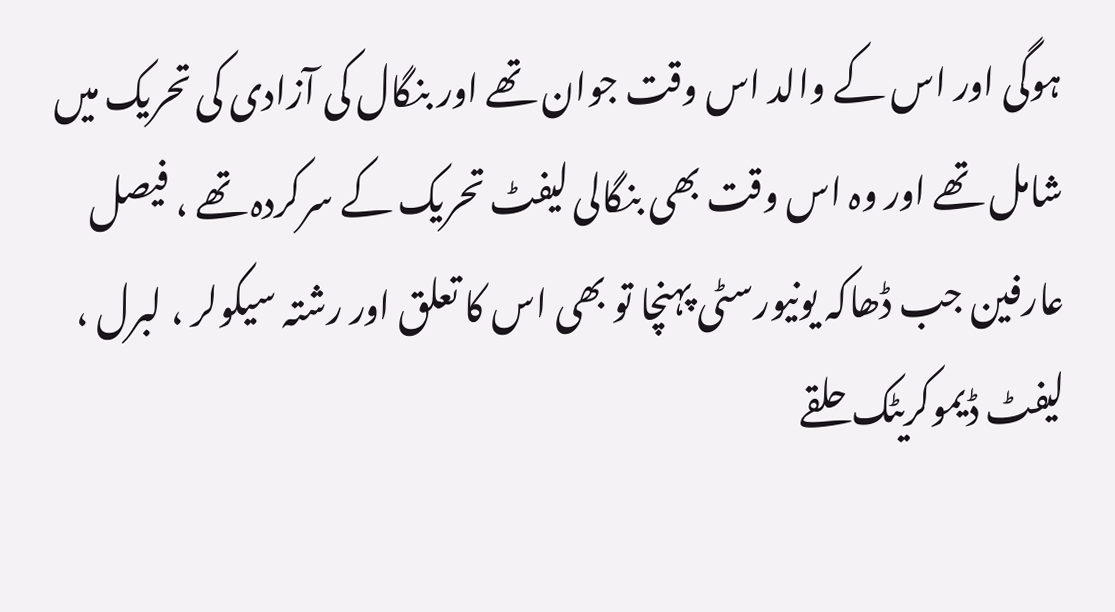ہوگی اور اس کے والد اس وقت جوان تھے اور بنگال کی آزادی کی تحریک میں شامل تھے اور وہ اس وقت بھی بنگالی لیفٹ تحریک کے سرکردہ تھے ، فیصل عارفین جب ڈھاکہ یونیورسٹی پہنچا تو بھی اس کا تعلق اور رشتہ سیکولر ، لبرل ، لیفٹ ڈیموکریٹک حلقے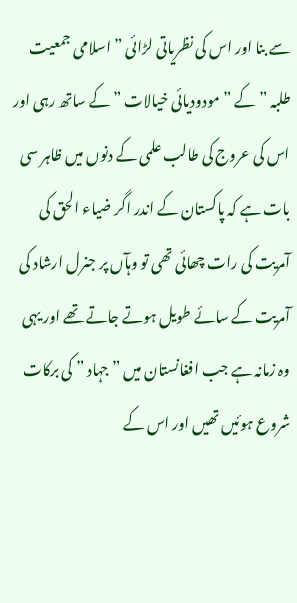سے بنا اور اس کی نظریاتی لڑائی ” اسلامی جمعیت طلبہ ” کے ” مودودیائی خیالات ” کے ساتھ رہی اور اس کی عروج کی طالب علمی کے دنوں میں ظاہر سی بات ہے کہ پاکستان کے اندر اگر ضیاء الحق کی آمریت کی رات چھائی تھی تو وہآں پر جنرل ارشاد کی آمریت کے سائے طویل ہوتے جاتے تھے اور یہی وہ زمانہ ہے جب افغانستان میں ” جہاد ” کی برکات شروع ہوئیں تھیں اور اس کے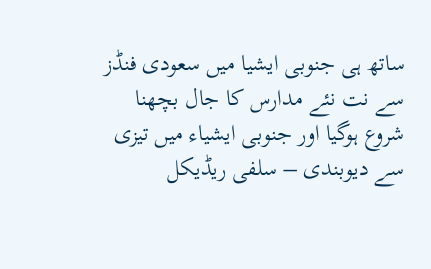ساتھ ہی جنوبی ایشیا میں سعودی فنڈز سے نت نئے مدارس کا جال بچھنا شروع ہوگیا اور جنوبی ایشیاء میں تیزی سے دیوبندی – سلفی ریڈیکل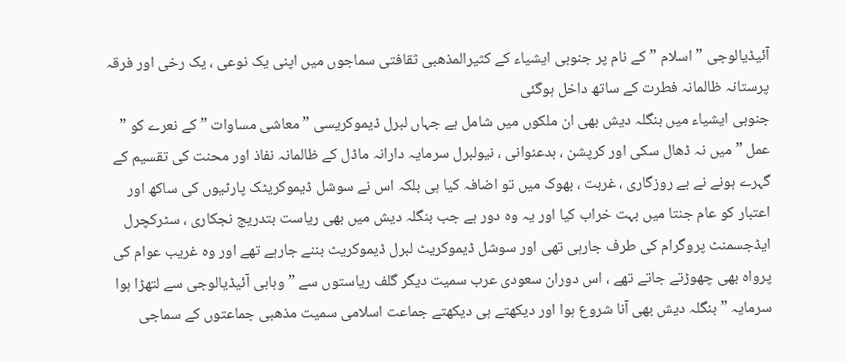آئیڈیالوجی ” اسلام ” کے نام پر جنوبی ایشیاء کے کثیرالمذھبی ثقافتی سماجوں میں اپنی یک نوعی ، یک رخی اور فرقہ پرستانہ ظالمانہ فطرت کے ساتھ داخل ہوگئی
جنوبی ایشیاء میں بنگلہ دیش بھی ان ملکوں میں شامل ہے جہاں لبرل ڈیموکریسی ” معاشی مساوات ” کے نعرے کو ” عمل ” میں نہ ڈھال سکی اور کرپشن ، بدعنوانی ، نیولبرل سرمایہ دارانہ ماڈل کے ظالمانہ نفاذ اور محنت کی تقسیم کے گہرے ہونے نے بے روزگاری ، غربت ، بھوک میں تو اضافہ کیا ہی بلکہ اس نے سوشل ڈیموکریٹک پارٹیوں کی ساکھ اور اعتبار کو عام جنتا میں بہت خراب کیا اور یہ وہ دور ہے جب بنگلہ دیش میں بھی ریاست بتدریج نجکاری ، سٹرکچرل ایڈجسمنٹ پروگرام کی طرف جارہی تھی اور سوشل ڈیموکریٹ لبرل ڈیموکریٹ بننے جارہے تھے اور وہ غریب عوام کی پرواہ بھی چھوڑتے جاتے تھے ، اس دوران سعودی عرب سمیت دیگر گلف ریاستوں سے ” وہابی آئیڈیالوجی سے لتھڑا ہوا سرمایہ ” بنگلہ دیش بھی آنا شروع ہوا اور دیکھتے ہی دیکھتے جماعت اسلامی سمیت مذھبی جماعتوں کے سماجی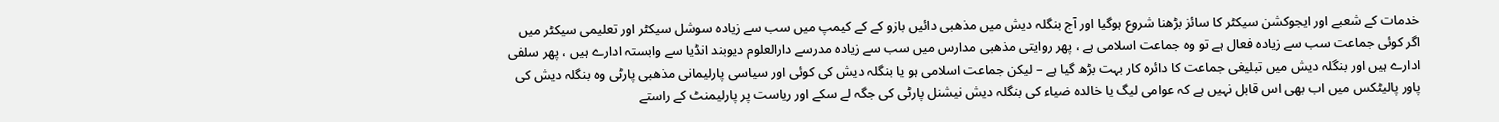خدمات کے شعبے اور ایجوکشن سیکٹر کا سائز بڑھنا شروع ہوگیا اور آج بنگلہ دیش میں مذھبی دائیں بازو کے کے کیمپ میں سب سے زیادہ سوشل سیکٹر اور تعلیمی سیکٹر میں اگر کوئی جماعت سب سے زیادہ فعال ہے تو وہ جماعت اسلامی ہے ، پھر روایتی مذھبی مدارس میں سب سے زیادہ مدرسے دارالعلوم دیوبند انڈیا سے وابستہ ادارے ہیں ، پھر سلفی ادارے ہیں اور بنگلہ دیش میں تبلیغی جماعت کا دائرہ کار بہت بڑھ گیا ہے – لیکن جماعت اسلامی ہو یا بنگلہ دیش کی کوئی اور سیاسی پارلیمانی مذھبی پارٹی وہ بنگلہ دیش کی پاور پالیٹکس میں اب بھی اس قابل نہیں ہے کہ عوامی لیگ یا خالدہ ضیاء کی بنگلہ دیش نیشنل پارٹی کی جگہ لے سکے اور ریاست پر پارلیمنٹ کے راستے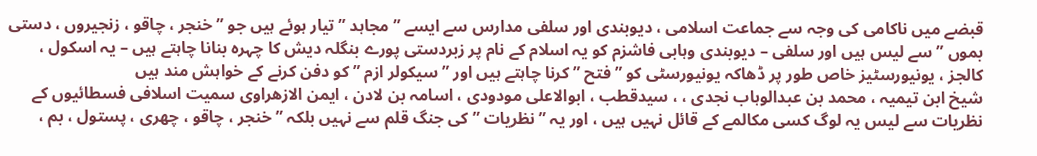قبضے میں ناکامی کی وجہ سے جماعت اسلامی ، دیوبندی اور سلفی مدارس سے ایسے ” مجاہد ” تیار ہوئے ہیں جو ” خنجر ، چاقو ، زنجیروں ، دستی بموں ” سے لیس ہیں اور سلفی – دیوبندی وہابی فاشزم کو یہ اسلام کے نام پر زبردستی پورے بنگلہ دیش کا چہرہ بنانا چاہتے ہیں – یہ اسکول ، کالجز ، یونیورسٹیز خاص طور پر ڈھاکہ یونیورسٹی کو ” فتح ” کرنا چاہتے ہیں اور ” سیکولر ازم ” کو دفن کرنے کے خواہش مند ہیں
شیخ ابن تیمیہ ، محمد بن عبدالوہاب نجدی ، ، سیدقطب ، ابوالاعلی مودودی ، اسامہ بن لادن ، ایمن الازھراوی سمیت اسلافی فسطائیوں کے نظریات سے لیس یہ لوگ کسی مکالمے کے قائل نہیں ہیں ، اور یہ ” نظریات ” کی جنگ قلم سے نہیں بلکہ ” خنجر ، چاقو ، چھری ، پستول ، بم ،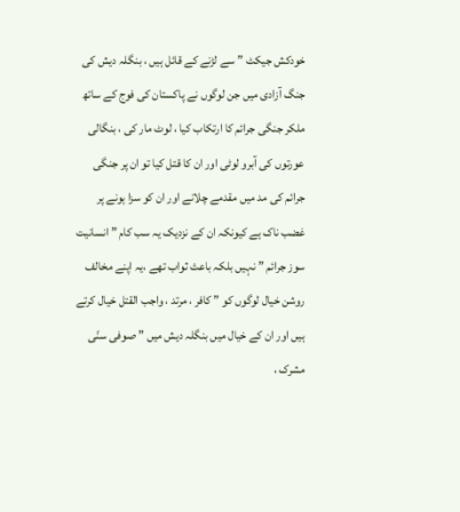خودکش جیکٹ ” سے لڑنے کے قائل ہیں ، بنگلہ دیش کی جنگ آزادی میں جن لوگوں نے پاکستان کی فوج کے ساتھ ملکر جنگی جرائم کا ارتکاب کیا ، لوٹ مار کی ، بنگالی عورتوں کی آبرو لوٹی اور ان کا قتل کیا تو ان پر جنگی جرائم کی مد میں مقدمے چلانے اور ان کو سزا ہونے پر غضب ناک ہے کیونکہ ان کے نزدیک یہ سب کام ” انسانیت سوز جرائم ” نہیں بلکہ باعث ثواب تھے ،یہ اپنے مخالف روشن خیال لوگوں کو ” کافر ، مرتد ، واجب القتل خیال کرتے ہیں اور ان کے خیال میں بنگلہ دیش میں ” صوفی سنّی مشرک ،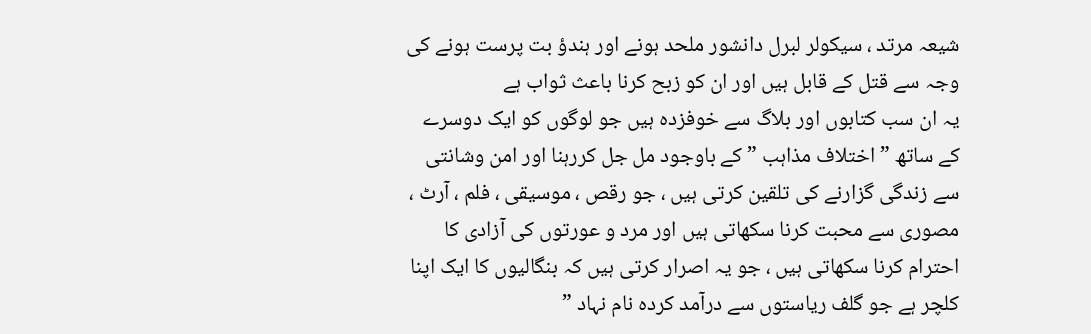شیعہ مرتد ، سیکولر لبرل دانشور ملحد ہونے اور ہندؤ بت پرست ہونے کی وجہ سے قتل کے قابل ہیں اور ان کو زبح کرنا باعث ثواب ہے
یہ ان سب کتابوں اور بلاگ سے خوفزدہ ہیں جو لوگوں کو ایک دوسرے کے ساتھ ” اختلاف مذاہب ” کے باوجود مل جل کررہنا اور امن وشانتی سے زندگی گزارنے کی تلقین کرتی ہیں ، جو رقص ، موسیقی ، فلم ، آرٹ ، مصوری سے محبت کرنا سکھاتی ہیں اور مرد و عورتوں کی آزادی کا احترام کرنا سکھاتی ہیں ، جو یہ اصرار کرتی ہیں کہ بنگالیوں کا ایک اپنا کلچر ہے جو گلف ریاستوں سے درآمد کردہ نام نہاد ”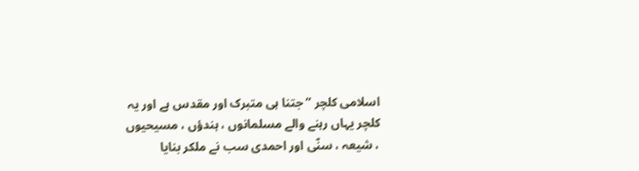اسلامی کلچر ” جتنا ہی متبرک اور مقدس ہے اور یہ کلچر یہاں رہنے والے مسلمانوں ، ہندؤں ، مسیحیوں ، شیعہ ، سنّی اور احمدی سب نے ملکر بنایا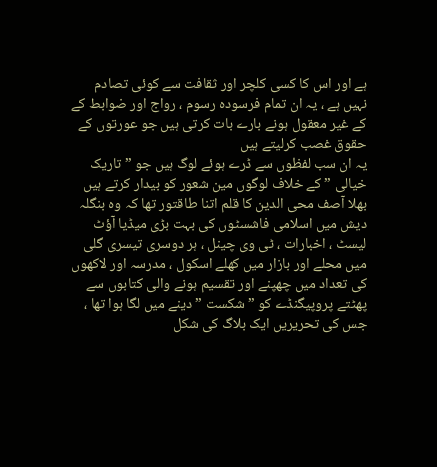ہے اور اس کا کسی کلچر اور ثقافت سے کوئی تصادم نہیں ہے ، یہ ان تمام فرسودہ رسوم ، رواج اور ضوابط کے کے غیر معقول ہونے بارے بات کرتی ہیں جو عورتوں کے حقوق غصب کرلیتے ہیں
یہ ان سب لفظوں سے ڈرے ہوئے لوگ ہیں جو ” تاریک خیالی ” کے خلاف لوگوں مين شعور کو بیدار کرتے ہیں
بھلا آصف محی الدین کا قلم اتنا طاقتور تھا کہ وہ بنگلہ دیش میں اسلامی فاشسٹوں کی بہت بڑی میڈیا آؤٹ لیسٹ ، اخبارات ، ٹی وی چینل ، ہر دوسری تیسری گلی میں محلے اور بازار میں کھلے اسکول ، مدرسہ اور لاکھوں کی تعداد میں چھپنے اور تقسیم ہونے والی کتابوں سے پھٹتے پروپیگنڈے کو ” شکست ” دینے میں لگا ہوا تھا ، جس کی تحریریں ایک بلاگ کی شکل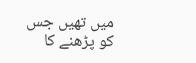میں تھیں جس کو پڑھنے کا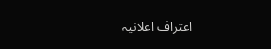اعتراف اعلانیہ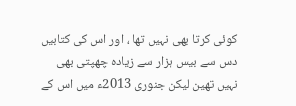کوئی کرتا بھی نہیں تھا ، اور اس کی کتابیں دس سے بیس ہزار سے زیادہ چھپتی بھی نہیں تھين لیکن جنوری 2013ء میں اس کے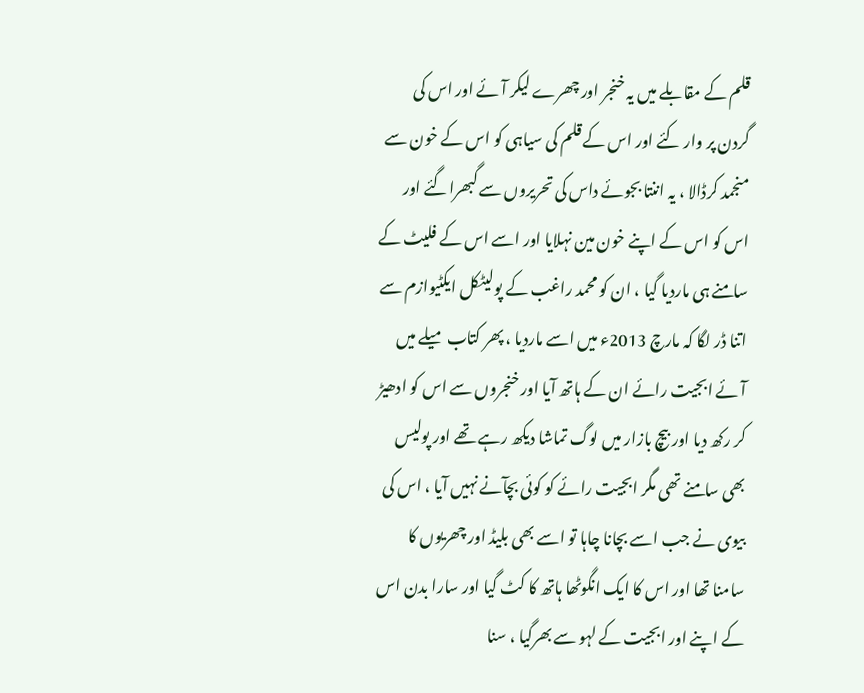قلم کے مقابلے میں یہ خنجر اور چھرے لیکر آئے اور اس کی گردن پر وار کئے اور اس کے قلم کی سیاہی کو اس کے خون سے منجمد کرڈالا ، یہ اننتا بجوئے داس کی تحریروں سے گبھراگئے اور اس کو اس کے اپنے خون مين نہلایا اور اسے اس کے فلیٹ کے سامنے ہی ماردیا گیا ، ان کو محمد راغب کے پولیٹکل ایکٹیوازم سے اتنا ڈر لگا کہ مارچ 2013ء میں اسے ماردیا ، پھر کتاب میلے میں آئے ابجیت رائے ان کے ہاتھ آیا اور خنجروں سے اس کو ادھیڑ کر رکھ دیا اور بیچ بازار میں لوگ تماشا دیکھ رہے تھے اور پولیس بھی سامنے تھی مگر ابجیت رائے کو کوئی بچآنے نہيں آیا ، اس کی بیوی نے جب اسے بچانا چاہا تو اسے بھی بلیڈ اور چھریوں کا سامنا تھا اور اس کا ایک انگوٹھا ہاتھ کا کٹ گيا اور سارا بدن اس کے اپنے اور ابجیت کے لہو سے بھرگیا ، سنا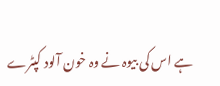ہے اس کی بیوہ نے وہ خون آلود کپٹرے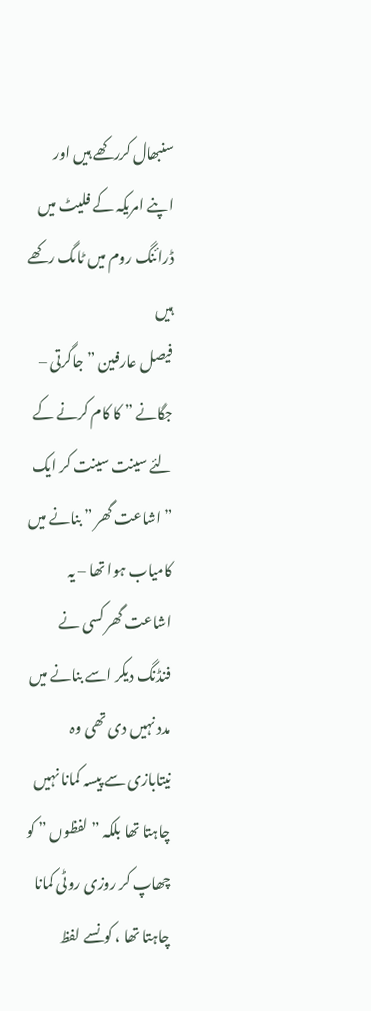سنبھال کررکھے ہیں اور اپنے امریکہ کے فلیٹ میں ڈرائنگ روم ميں ٹاںگ رکھے ہیں
فیصل عارفین ” جاگرتی – جگانے ” کا کام کرنے کے لئے سینت سینت کر ایک ” اشاعت گھر ” بنانے میں کامیاب ہوا تھا – یہ اشاعت گھر کسی نے فنڈنگ دیکر اسے بنانے میں مدد نہیں دی تھی وہ نیتابازی سے پیسہ کمانا نہیں چاہتا تھا بلکہ ” لفظوں ” کو چھاپ کر روزی روٹی کمانا چاہتا تھا ، کونسے لفظ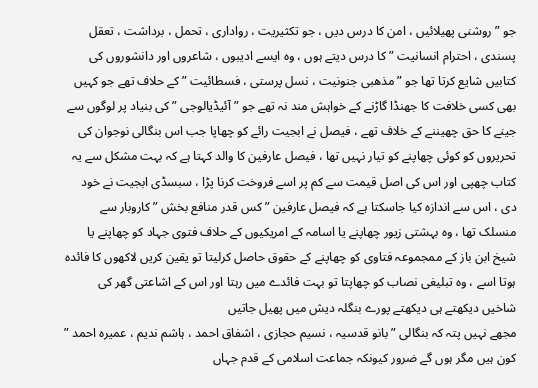جو ” روشنی پھیلائیں ، امن کا درس دیں ، جو تکثیریت ، رواداری ، تحمل ، برداشت ، تعقل پسندی ، احترام انسانیت ” کا درس دیتے ہوں ، وہ ایسے ادیبوں ، شاعروں اور دانشوروں کی کتابیں شایع کرتا تھا جو ” مذھبی جنونیت ، نسل پرستی ، فسطائیت ” کے حلاف تھے جو کہیں بھی کسی خلافت کا جھنڈا گاڑنے کے خواہش مند نہ تھے جو ” آئیڈیالوجی ” کی بنیاد پر لوگوں سے جینے کا حق چھیننے کے خلاف تھے ، فیصل نے ابجیت رائے کو چھاپا جب اس بنگالی نوجوان کی تحریروں کو کوئی چھاپنے کو تیار نہیں تھا ، فیصل عارفین کا والد کہتا ہے کہ بہت مشکل سے یہ کتاب چھپی اور اس کی اصل قیمت سے کم پر اسے فروخت کرنا پڑا ، سبسڈی ابجیت نے خود دی ، اس سے اندازہ کیا جاسکتا ہے کہ فیصل عارفین ” کس قدر منافع بخش ” کاروبار سے منسلک تھا ، وہ بہشتی زیور چھاپنے یا اسامہ کے امریکیوں کے حلاف فتوی جہاد کو چھاپنے یا شیخ ابن باز کے ممجموعہ فتاوی کو چھاپنے کے حقوق حاصل کرلیتا تو یقین کریں لاکھوں کا فائدہ ہوتا اسے ، وہ تبلیغی نصاب کو چھاپتا تو بہت فائدے میں رہتا اور اس کے اشاعتی گھر کی شاخیں دیکھتے ہی دیکھتے پورے بنگلہ دیش میں پھیل جاتیں
مجھے نہیں پتہ کہ بنگالی ” بانو قدسیہ ، نسیم حجازی ، اشفاق احمد ، ہاشم ندیم ، عمیرہ احمد ” کون ہیں مگر ہوں گے ضرور کیونکہ جماعت اسلامی کے قدم جہاں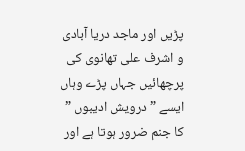پڑیں اور ماجد دریا آبادی و اشرف علی تھانوی کی پرچھائیں جہاں پڑے وہاں ایسے ” درویش ادیبوں ” کا جنم ضرور ہوتا ہے اور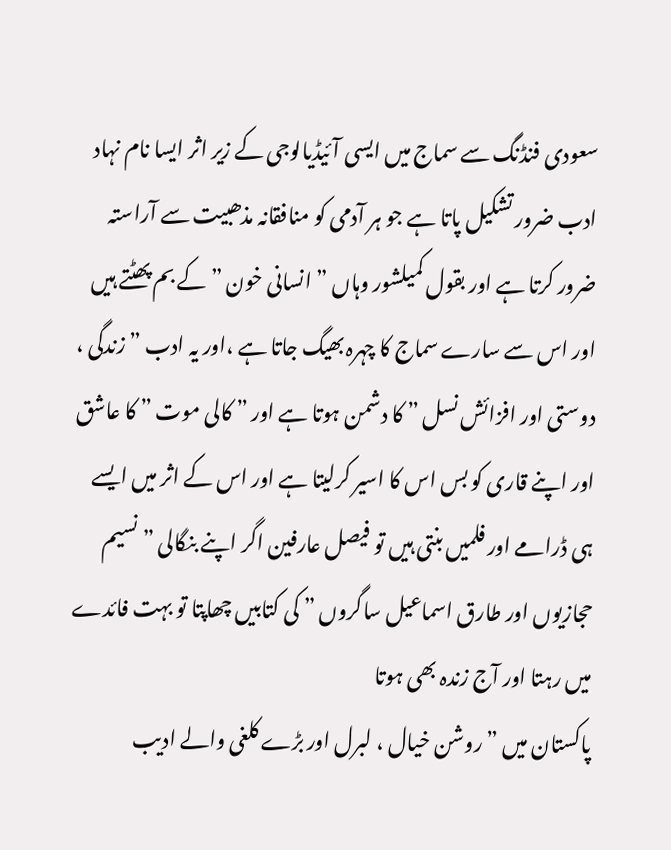سعودی فنڈنگ سے سماج میں ایسی آئیڈیالوجی کے زیر اثر ایسا نام نہاد ادب ضرور تشکیل پاتا ہے جو ہر آدمی کو منافقانہ مذھبیت سے آراستہ ضرور کرتا ہے اور بقول کمیلشور وہاں ” انسانی خون ” کے بم پھٹتے ہیں اور اس سے سارے سماج کا چہرہ بھیگ جاتا ہے ،اور یہ ادب ” زندگی ، دوستی اور افزائش نسل ” کا دشمن ہوتا ہے اور ” کالی موت ” کا عاشق اور اپنے قاری کو بس اس کا اسیر کرلیتا ہے اور اس کے اثر میں ایسے ہی ڈرامے اور فلمیں بنتی ہیں تو فیصل عارفین اگر اپنے بنگالی ” نسیم حجازیوں اور طارق اسماعیل ساگروں ” کی کتابیں چھاپتا تو بہت فائدے میں رہتا اور آج زندہ بھی ہوتا
پاکستان میں ” روشن خیال ، لبرل اور بڑے کلغی والے ادیب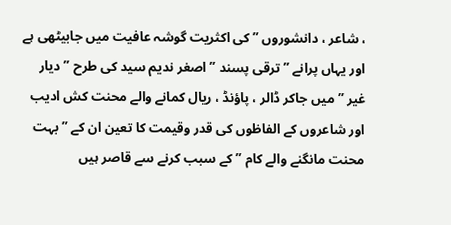، شاعر ، دانشوروں ” کی اکثریت گوشہ عافیت میں جابیٹھی ہے اور یہاں پرانے ” ترقی پسند ” اصغر ندیم سید کی طرح ” دیار غیر ” میں جاکر ڈالر ، پاؤنڈ ، ریال کمانے والے محنت کش ادیب اور شاعروں کے الفاظوں کی قدر وقیمت کا تعین ان کے ” بہت محنت مانگنے والے کام ” کے سبب کرنے سے قاصر ہیں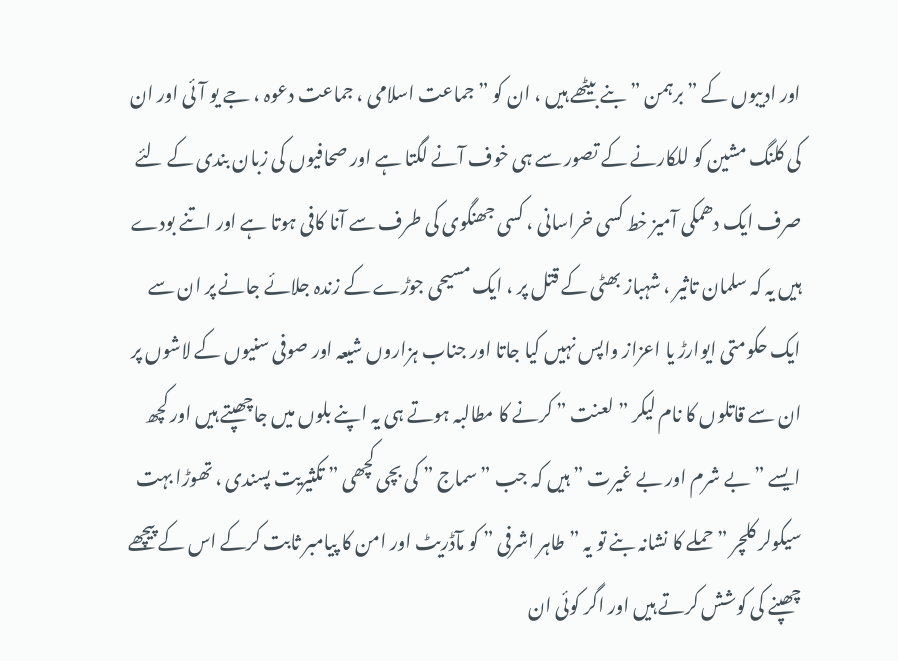اور ادیبوں کے ” برہمن ” بنے بیٹھے ہیں ، ان کو ” جماعت اسلامی ، جماعت دعوہ ، جے یو آئی اور ان کی کلنگ مشین کو للکارنے کے تصور سے ہی خوف آنے لگتا ہے اور صحافیوں کی زبان بندی کے لئے صرف ایک دھمکی آمیز خط کسی خراسانی ، کسی جھنگوی کی طرف سے آنا کافی ہوتا ہے اور اتنے بودے ہیں یہ کہ سلمان تاثیر ، شہباز بھٹی کے قتل پر ، ایک مسیحی جوڑے کے زندہ جلائے جانے پر ان سے ایک حکومتی ایوارڑ یا اعزاز واپس نہیں کیا جاتا اور جناب ہزاروں شیعہ اور صوفی سنیوں کے لاشوں پر ان سے قاتلوں کا نام لیکر ” لعنت ” کرنے کا مطالبہ ہوتے ہی یہ اپنے بلوں میں جاچھپتے ہیں اور کچھ ایسے ” بے شرم اور بے غیرت ” ہیں کہ جب ” سماج ” کی بچی کچھی ” تکثیریت پسندی ، تھوڑا بہت سیکولر کلچر ” حملے کا نشانہ بنے تو یہ ” طاہر اشرفی ” کو مآڈریٹ اور امن کا پیامبر ثابت کرکے اس کے پیچھے چھپنے کی کوشش کرتے ہیں اور اگر کوئی ان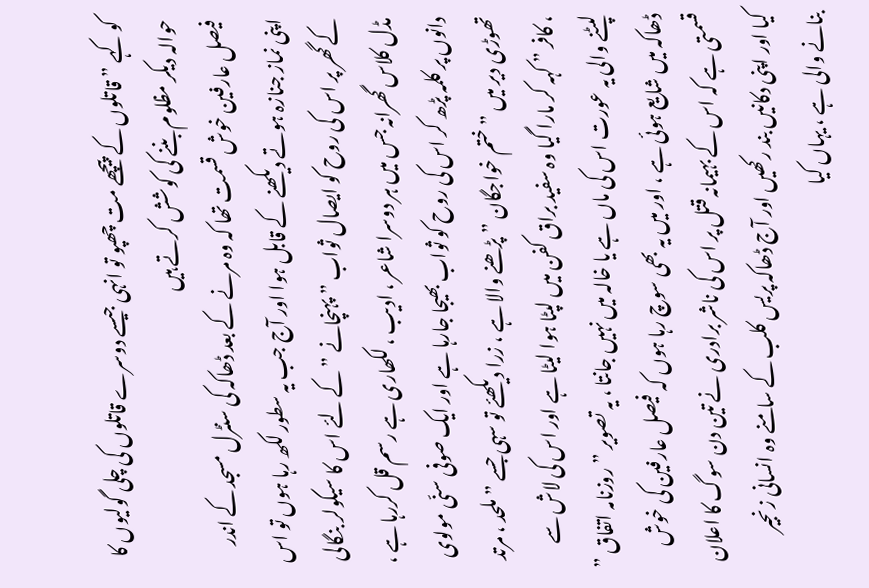کو کہے ” قاتلوں کے پیچھے مت چھپو تو انہی جیسے دوسرے قاتلوں کی چلی گولیوں کا حوالہ دیکر مظلوم بننے کی کوشش کرتے ہیں
فیصل عارفین خوش قسمت تھا کہ وہ مرنے کے بعد ڈھاکہ کی سنٹرل مسجد کے اندر اپنی نماز جنازہ ہوتے دیکھنے کے قابل ہوا اور آج جب یہ سطور لکھ رہا ہوں تو اس کے گھر پر اس کی روح کو ایصال ثواب ” پہنچانے ” کے لئے اس کا سیکولر بنگالی مڈل کلاس گھرانہ جس میں ہر دوسرا شاعر ، ادیب ، لکھاری ہے رسم قل کررہا ہے ، دانوں پر کلمہ پڑھ کر اس کی روح کو ثواب بھیجا جارہا ہے اور ایک صوفی سنّی مولوی تھوڑی دیر ميں ” ختم خواجگان ” پڑھنے والا ہے ، زرا دیکھئے تو سہی جسے ” ملحد ، مرتد ، کافر ” کہہ کر مارا گیا وہ سفید براق کفن میں لپٹا ہوا لیٹا ہے اور اس کی لاش سے لپٹنے والی یہ عورت اس کی ماں ہے یا خالہ میں نہیں جانتا ، یہ تصویر ” روزنامہ اتفاق ” ڈھاکہ میں شایع ہوئی ہے ، اور میں یہ بھی سوچ رہا ہوں کہ فیصل عارفین کی خوش قسمتی ہے کہ اس کے بہیمانہ قتل پر اس کی ناشر برادری نے تین دن سوگ کا اعلان کیا اور اپنی دکانیں بند رکھیں اور آج ڈھاکہ پریس کلب کے سامنے وہ انسانی زنجیر بنانے والی ہے ، یہاں کیا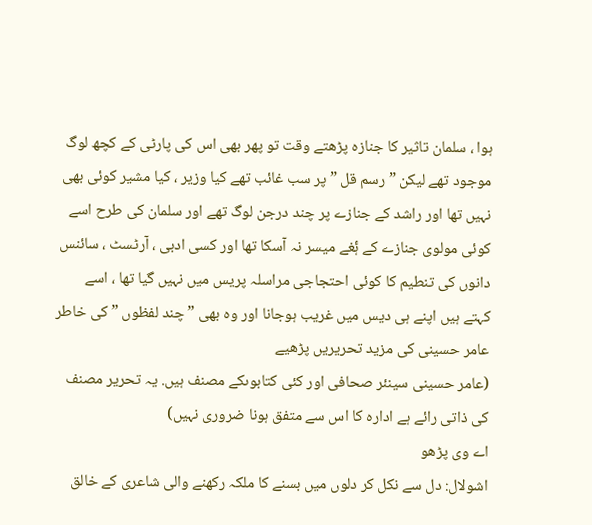ہوا ، سلمان تاثیر کا جنازہ پڑھتے وقت تو پھر بھی اس کی پارٹی کے کچھ لوگ موجود تھے لیکن ” رسم قل ” پر سب غائب تھے کیا وزیر ، کیا مشیر کوئی بھی نہیں تھا اور راشد کے جنازے پر چند درجن لوگ تھے اور سلمان کی طرح اسے کوئی مولوی جنازے کے ۂغے میسر نہ آسکا تھا اور کسی ادبی ، آرٹسٹ ، سائنس دانوں کی تنطیم کا کوئی احتجاجی مراسلہ پریس میں نہیں گیا تھا ، اسے کہتے ہیں اپنے ہی دیس میں غریب ہوجانا اور وہ بھی ” چند لفظوں ” کی خاطر
عامر حسینی کی مزید تحریریں پڑھیے
(عامر حسینی سینئر صحافی اور کئی کتابوںکے مصنف ہیں. یہ تحریر مصنف کی ذاتی رائے ہے ادارہ کا اس سے متفق ہونا ضروری نہیں)
اے وی پڑھو
اشولال: دل سے نکل کر دلوں میں بسنے کا ملکہ رکھنے والی شاعری کے خالق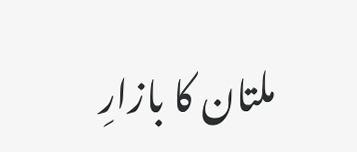ملتان کا بازارِ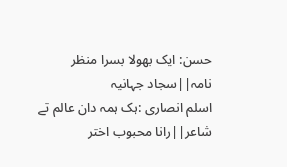حسن: ایک بھولا بسرا منظر نامہ||سجاد جہانیہ
اسلم انصاری :ہک ہمہ دان عالم تے شاعر||رانا محبوب اختر